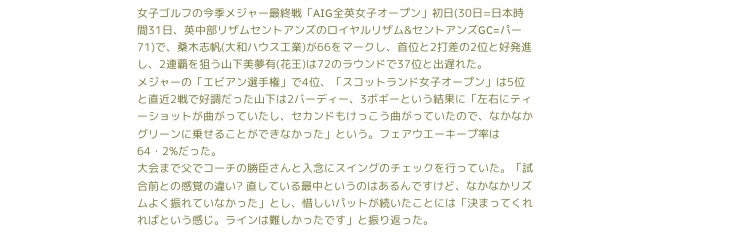女子ゴルフの今季メジャー最終戦「AIG全英女子オープン」初日(30日=日本時間31日、英中部リザムセントアンズのロイヤルリザム&セントアンズGC=パー71)で、桑木志帆(大和ハウス工業)が66をマークし、首位と2打差の2位と好発進し、2連覇を狙う山下美夢有(花王)は72のラウンドで37位と出遅れた。
メジャーの「エビアン選手権」で4位、「スコットランド女子オープン」は5位と直近2戦で好調だった山下は2バーディー、3ボギーという結果に「左右にティーショットが曲がっていたし、セカンドもけっこう曲がっていたので、なかなかグリーンに乗せることができなかった」という。フェアウエーキープ率は64・2%だった。
大会まで父でコーチの勝臣さんと入念にスイングのチェックを行っていた。「試合前との感覚の違い? 直している最中というのはあるんですけど、なかなかリズムよく振れていなかった」とし、惜しいパットが続いたことには「決まってくれればという感じ。ラインは難しかったです」と振り返った。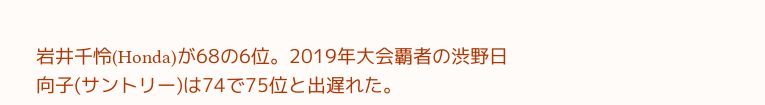岩井千怜(Honda)が68の6位。2019年大会覇者の渋野日向子(サントリー)は74で75位と出遅れた。